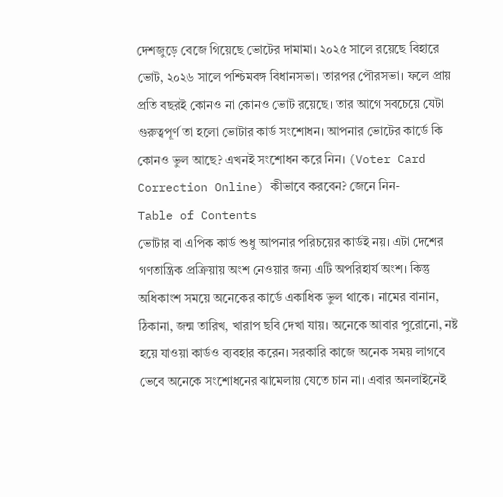দেশজুড়ে বেজে গিয়েছে ভোটের দামামা। ২০২৫ সালে রয়েছে বিহারে ভোট, ২০২৬ সালে পশ্চিমবঙ্গ বিধানসভা। তারপর পৌরসভা। ফলে প্রায় প্রতি বছরই কোনও না কোনও ভোট রয়েছে। তার আগে সবচেয়ে যেটা গুরুত্বপূর্ণ তা হলো ভোটার কার্ড সংশোধন। আপনার ভোটের কার্ডে কি কোনও ভুল আছে? এখনই সংশোধন করে নিন। (Voter Card Correction Online) কীভাবে করবেন? জেনে নিন-
Table of Contents
ভোটার বা এপিক কার্ড শুধু আপনার পরিচয়ের কার্ডই নয়। এটা দেশের গণতান্ত্রিক প্রক্রিয়ায় অংশ নেওয়ার জন্য এটি অপরিহার্য অংশ। কিন্তু অধিকাংশ সময়ে অনেকের কার্ডে একাধিক ভুল থাকে। নামের বানান, ঠিকানা, জন্ম তারিখ, খারাপ ছবি দেখা যায়। অনেকে আবার পুরোনো, নষ্ট হয়ে যাওয়া কার্ডও ব্যবহার করেন। সরকারি কাজে অনেক সময় লাগবে ভেবে অনেকে সংশোধনের ঝামেলায় যেতে চান না। এবার অনলাইনেই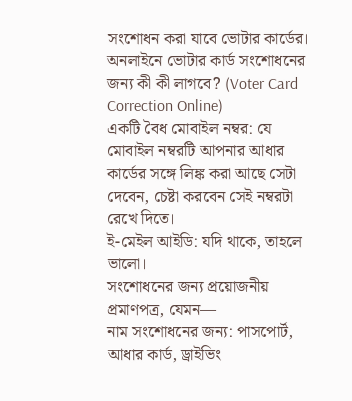সংশোধন করা যাবে ভোটার কার্ডের।
অনলাইনে ভোটার কার্ড সংশোধনের জন্য কী কী লাগবে? (Voter Card Correction Online)
একটি বৈধ মোবাইল নম্বর: যে মোবাইল নম্বরটি আপনার আধার কার্ডের সঙ্গে লিঙ্ক করা আছে সেটা দেবেন, চেষ্টা করবেন সেই নম্বরটা রেখে দিতে।
ই-মেইল আইডি: যদি থাকে, তাহলে ভালো।
সংশোধনের জন্য প্রয়োজনীয় প্রমাণপত্র, যেমন—
নাম সংশোধনের জন্য: পাসপোর্ট, আধার কার্ড, ড্রাইভিং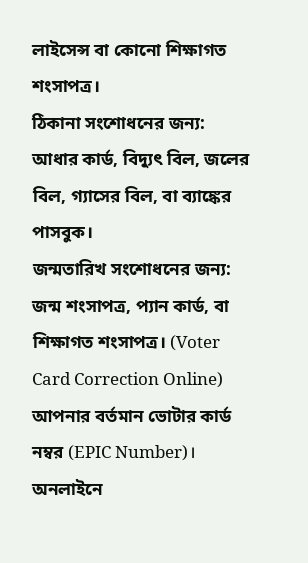লাইসেন্স বা কোনো শিক্ষাগত শংসাপত্র।
ঠিকানা সংশোধনের জন্য: আধার কার্ড, বিদ্যুৎ বিল, জলের বিল, গ্যাসের বিল, বা ব্যাঙ্কের পাসবুক।
জন্মতারিখ সংশোধনের জন্য: জন্ম শংসাপত্র, প্যান কার্ড, বা শিক্ষাগত শংসাপত্র। (Voter Card Correction Online)
আপনার বর্তমান ভোটার কার্ড নম্বর (EPIC Number)।
অনলাইনে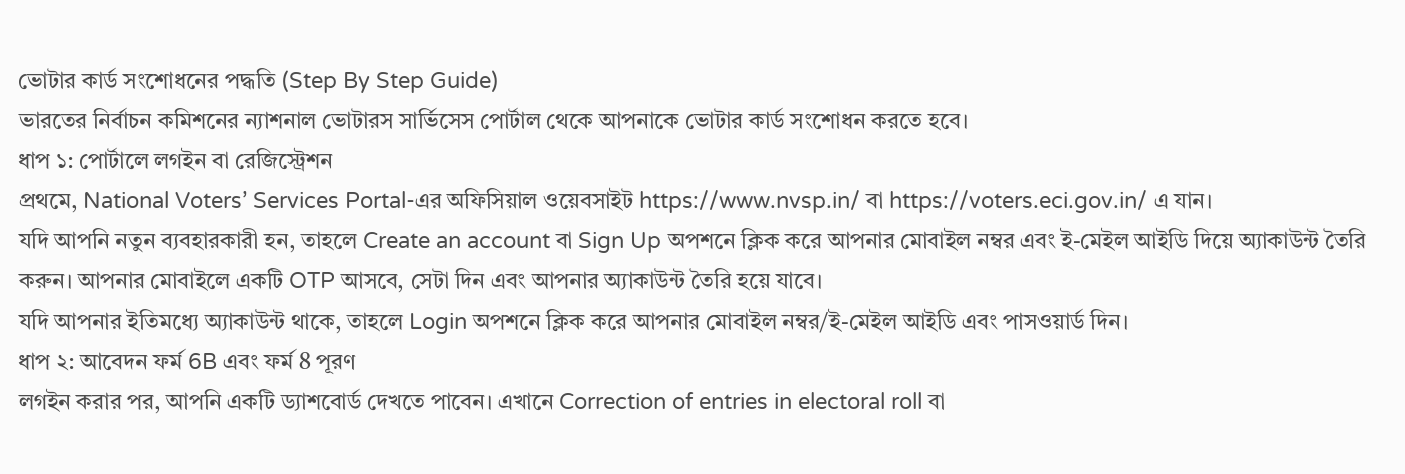ভোটার কার্ড সংশোধনের পদ্ধতি (Step By Step Guide)
ভারতের নির্বাচন কমিশনের ন্যাশনাল ভোটারস সার্ভিসেস পোর্টাল থেকে আপনাকে ভোটার কার্ড সংশোধন করতে হবে।
ধাপ ১: পোর্টালে লগইন বা রেজিস্ট্রেশন
প্রথমে, National Voters’ Services Portal-এর অফিসিয়াল ওয়েবসাইট https://www.nvsp.in/ বা https://voters.eci.gov.in/ এ যান।
যদি আপনি নতুন ব্যবহারকারী হন, তাহলে Create an account বা Sign Up অপশনে ক্লিক করে আপনার মোবাইল নম্বর এবং ই-মেইল আইডি দিয়ে অ্যাকাউন্ট তৈরি করুন। আপনার মোবাইলে একটি OTP আসবে, সেটা দিন এবং আপনার অ্যাকাউন্ট তৈরি হয়ে যাবে।
যদি আপনার ইতিমধ্যে অ্যাকাউন্ট থাকে, তাহলে Login অপশনে ক্লিক করে আপনার মোবাইল নম্বর/ই-মেইল আইডি এবং পাসওয়ার্ড দিন।
ধাপ ২: আবেদন ফর্ম 6B এবং ফর্ম 8 পূরণ
লগইন করার পর, আপনি একটি ড্যাশবোর্ড দেখতে পাবেন। এখানে Correction of entries in electoral roll বা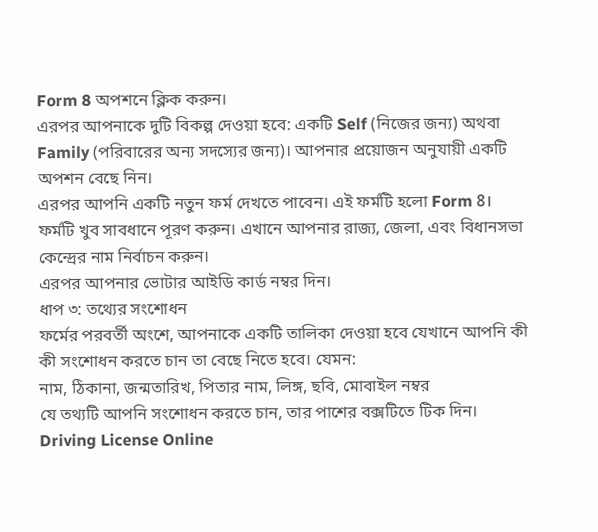Form 8 অপশনে ক্লিক করুন।
এরপর আপনাকে দুটি বিকল্প দেওয়া হবে: একটি Self (নিজের জন্য) অথবা Family (পরিবারের অন্য সদস্যের জন্য)। আপনার প্রয়োজন অনুযায়ী একটি অপশন বেছে নিন।
এরপর আপনি একটি নতুন ফর্ম দেখতে পাবেন। এই ফর্মটি হলো Form 8।
ফর্মটি খুব সাবধানে পূরণ করুন। এখানে আপনার রাজ্য, জেলা, এবং বিধানসভা কেন্দ্রের নাম নির্বাচন করুন।
এরপর আপনার ভোটার আইডি কার্ড নম্বর দিন।
ধাপ ৩: তথ্যের সংশোধন
ফর্মের পরবর্তী অংশে, আপনাকে একটি তালিকা দেওয়া হবে যেখানে আপনি কী কী সংশোধন করতে চান তা বেছে নিতে হবে। যেমন:
নাম, ঠিকানা, জন্মতারিখ, পিতার নাম, লিঙ্গ, ছবি, মোবাইল নম্বর
যে তথ্যটি আপনি সংশোধন করতে চান, তার পাশের বক্সটিতে টিক দিন।
Driving License Online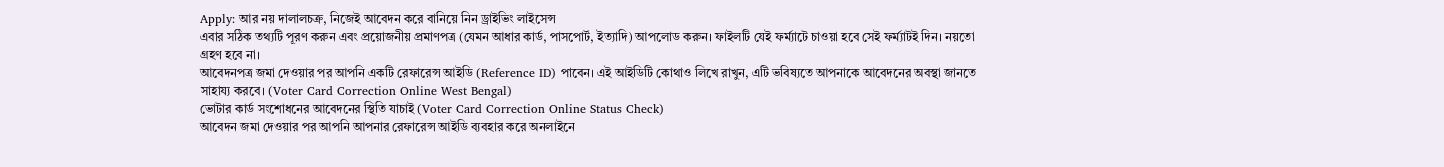Apply: আর নয় দালালচক্র, নিজেই আবেদন করে বানিয়ে নিন ড্রাইভিং লাইসেন্স
এবার সঠিক তথ্যটি পূরণ করুন এবং প্রয়োজনীয় প্রমাণপত্র (যেমন আধার কার্ড, পাসপোর্ট, ইত্যাদি) আপলোড করুন। ফাইলটি যেই ফর্ম্যাটে চাওয়া হবে সেই ফর্ম্যাটই দিন। নয়তো গ্রহণ হবে না।
আবেদনপত্র জমা দেওয়ার পর আপনি একটি রেফারেন্স আইডি (Reference ID) পাবেন। এই আইডিটি কোথাও লিখে রাখুন, এটি ভবিষ্যতে আপনাকে আবেদনের অবস্থা জানতে সাহায্য করবে। (Voter Card Correction Online West Bengal)
ভোটার কার্ড সংশোধনের আবেদনের স্থিতি যাচাই (Voter Card Correction Online Status Check)
আবেদন জমা দেওয়ার পর আপনি আপনার রেফারেন্স আইডি ব্যবহার করে অনলাইনে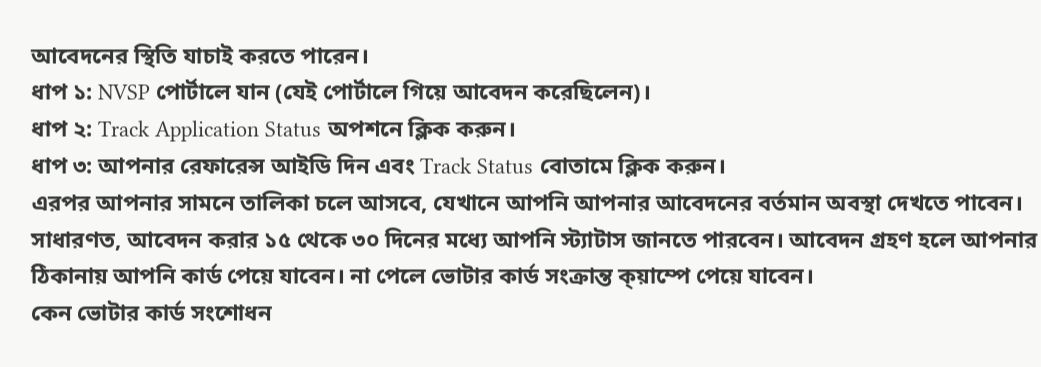আবেদনের স্থিতি যাচাই করতে পারেন।
ধাপ ১: NVSP পোর্টালে যান (যেই পোর্টালে গিয়ে আবেদন করেছিলেন)।
ধাপ ২: Track Application Status অপশনে ক্লিক করুন।
ধাপ ৩: আপনার রেফারেন্স আইডি দিন এবং Track Status বোতামে ক্লিক করুন।
এরপর আপনার সামনে তালিকা চলে আসবে, যেখানে আপনি আপনার আবেদনের বর্তমান অবস্থা দেখতে পাবেন। সাধারণত, আবেদন করার ১৫ থেকে ৩০ দিনের মধ্যে আপনি স্ট্যাটাস জানতে পারবেন। আবেদন গ্রহণ হলে আপনার ঠিকানায় আপনি কার্ড পেয়ে যাবেন। না পেলে ভোটার কার্ড সংক্রান্ত ক্য়াম্পে পেয়ে যাবেন।
কেন ভোটার কার্ড সংশোধন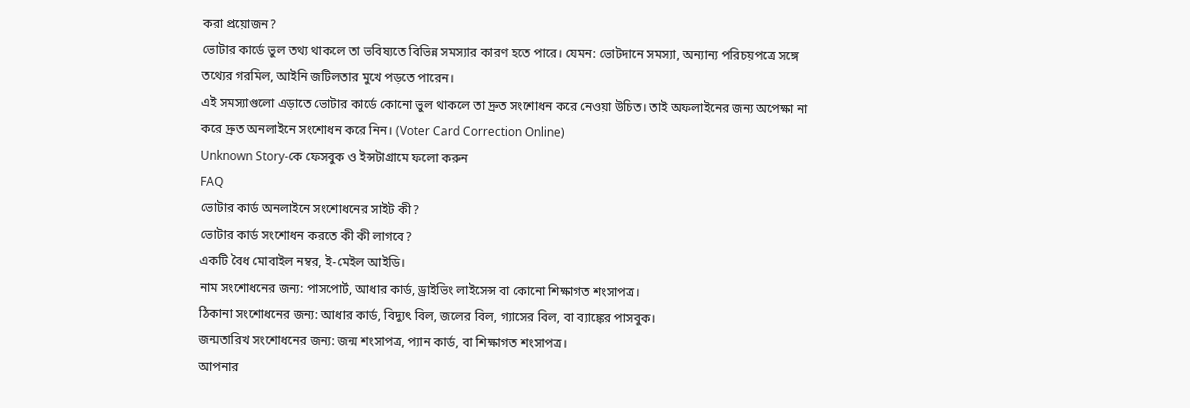করা প্রয়োজন?
ভোটার কার্ডে ভুল তথ্য থাকলে তা ভবিষ্যতে বিভিন্ন সমস্যার কারণ হতে পারে। যেমন: ভোটদানে সমস্যা, অন্যান্য পরিচয়পত্রে সঙ্গে তথ্যের গরমিল, আইনি জটিলতার মুখে পড়তে পারেন।
এই সমস্যাগুলো এড়াতে ভোটার কার্ডে কোনো ভুল থাকলে তা দ্রুত সংশোধন করে নেওয়া উচিত। তাই অফলাইনের জন্য অপেক্ষা না করে দ্রুত অনলাইনে সংশোধন করে নিন। (Voter Card Correction Online)
Unknown Story-কে ফেসবুক ও ইন্সটাগ্রামে ফলো করুন
FAQ
ভোটার কার্ড অনলাইনে সংশোধনের সাইট কী?
ভোটার কার্ড সংশোধন করতে কী কী লাগবে?
একটি বৈধ মোবাইল নম্বর, ই-মেইল আইডি।
নাম সংশোধনের জন্য: পাসপোর্ট, আধার কার্ড, ড্রাইভিং লাইসেন্স বা কোনো শিক্ষাগত শংসাপত্র।
ঠিকানা সংশোধনের জন্য: আধার কার্ড, বিদ্যুৎ বিল, জলের বিল, গ্যাসের বিল, বা ব্যাঙ্কের পাসবুক।
জন্মতারিখ সংশোধনের জন্য: জন্ম শংসাপত্র, প্যান কার্ড, বা শিক্ষাগত শংসাপত্র।
আপনার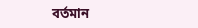বর্তমান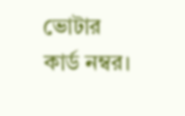ভোটার কার্ড নম্বর।